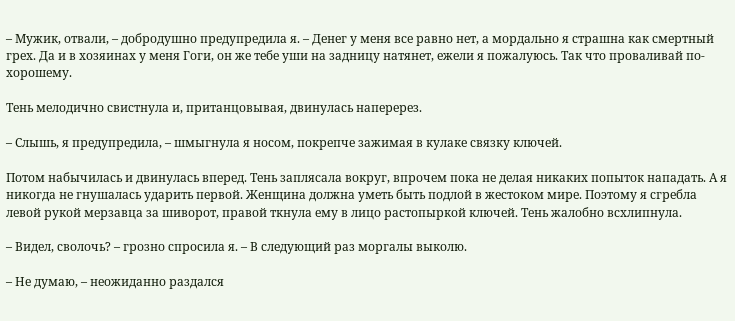– Мужик, отвали, – добродушно предупредила я. – Денег у меня все равно нет, а мордально я страшна как смертный грех. Да и в хозяинах у меня Гоги, он же тебе уши на задницу натянет, ежели я пожалуюсь. Так что проваливай по-хорошему.

Тень мелодично свистнула и, пританцовывая, двинулась наперерез.

– Слышь, я предупредила, – шмыгнула я носом, покрепче зажимая в кулаке связку ключей.

Потом набычилась и двинулась вперед. Тень заплясала вокруг, впрочем пока не делая никаких попыток нападать. А я никогда не гнушалась ударить первой. Женщина должна уметь быть подлой в жестоком мире. Поэтому я сгребла левой рукой мерзавца за шиворот, правой ткнула ему в лицо растопыркой ключей. Тень жалобно всхлипнула.

– Видел, сволочь? – грозно спросила я. – В следующий раз моргалы выколю.

– Не думаю, – неожиданно раздался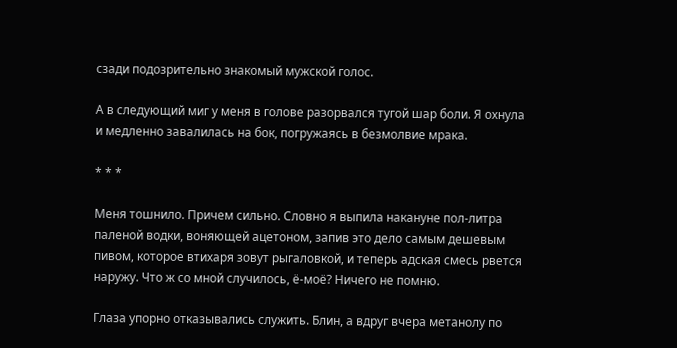сзади подозрительно знакомый мужской голос.

А в следующий миг у меня в голове разорвался тугой шар боли. Я охнула и медленно завалилась на бок, погружаясь в безмолвие мрака.

* * *

Меня тошнило. Причем сильно. Словно я выпила накануне пол-литра паленой водки, воняющей ацетоном, запив это дело самым дешевым пивом, которое втихаря зовут рыгаловкой, и теперь адская смесь рвется наружу. Что ж со мной случилось, ё-моё? Ничего не помню.

Глаза упорно отказывались служить. Блин, а вдруг вчера метанолу по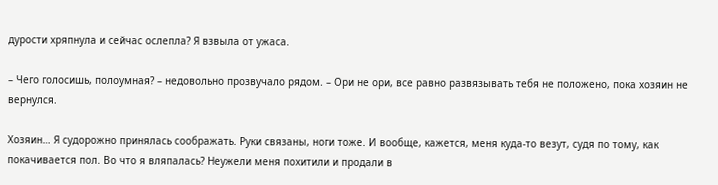дурости хряпнула и сейчас ослепла? Я взвыла от ужаса.

– Чего голосишь, полоумная? – недовольно прозвучало рядом. – Ори не ори, все равно развязывать тебя не положено, пока хозяин не вернулся.

Хозяин… Я судорожно принялась соображать. Руки связаны, ноги тоже. И вообще, кажется, меня куда-то везут, судя по тому, как покачивается пол. Во что я вляпалась? Неужели меня похитили и продали в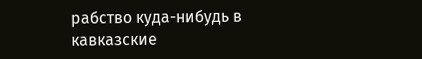рабство куда-нибудь в кавказские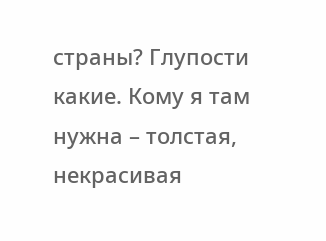страны? Глупости какие. Кому я там нужна – толстая, некрасивая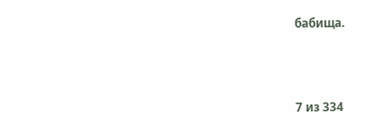бабища.



7 из 334